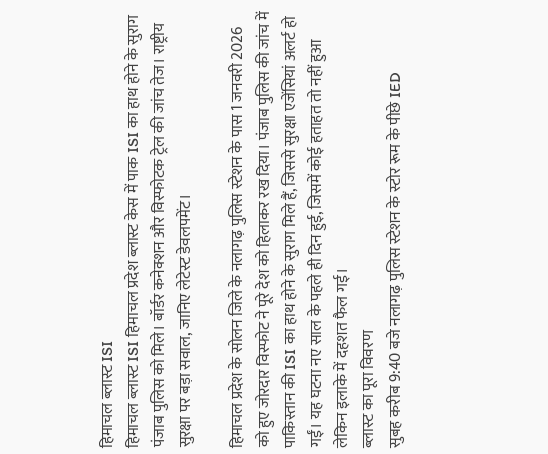हिमाचल ब्लास्ट ISI
हिमाचल ब्लास्ट ISI हिमाचल प्रदेश ब्लास्ट केस में पाक ISI का हाथ होने के सुराग पंजाब पुलिस को मिले। बॉर्डर कनेक्शन और विस्फोटक ट्रेल की जांच तेज। राष्ट्रीय सुरक्षा पर बड़ा सवाल, जानिए लेटेस्ट डेवलपमेंट।

हिमाचल प्रदेश के सोलन जिले के नलागढ़ पुलिस स्टेशन के पास 1 जनवरी 2026 को हुए जोरदार विस्फोट ने पूरे देश को हिलाकर रख दिया। पंजाब पुलिस की जांच में पाकिस्तान की ISI का हाथ होने के सुराग मिले हैं, जिससे सुरक्षा एजेंसियां अलर्ट हो गईं। यह घटना नए साल के पहले ही दिन हुई, जिसमें कोई हताहत तो नहीं हुआ लेकिन इलाके में दहशत फैल गई।
ब्लास्ट का पूरा विवरण
सुबह करीब 9:40 बजे नलागढ़ पुलिस स्टेशन के स्टोर रूम के पीछे IED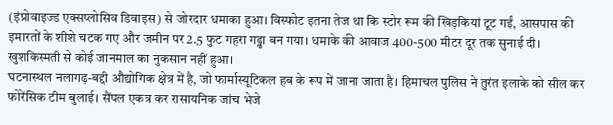(इंप्रोवाइज्ड एक्सप्लोसिव डिवाइस) से जोरदार धमाका हुआ। विस्फोट इतना तेज था कि स्टोर रूम की खिड़कियां टूट गईं, आसपास की इमारतों के शीशे चटक गए और जमीन पर 2.5 फुट गहरा गड्ढा बन गया। धमाके की आवाज 400-500 मीटर दूर तक सुनाई दी। खुशकिस्मती से कोई जानमाल का नुकसान नहीं हुआ।
घटनास्थल नलागढ़-बद्दी औद्योगिक क्षेत्र में है, जो फार्मास्यूटिकल हब के रूप में जाना जाता है। हिमाचल पुलिस ने तुरंत इलाके को सील कर फोरेंसिक टीम बुलाई। सैंपल एकत्र कर रासायनिक जांच भेजे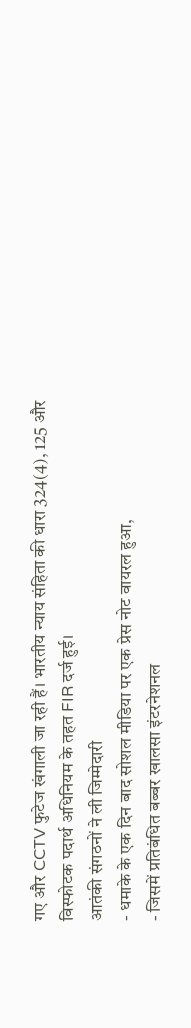गए और CCTV फुटेज खंगाली जा रही हैं। भारतीय न्याय संहिता की धारा 324(4), 125 और विस्फोटक पदार्थ अधिनियम के तहत FIR दर्ज हुई।
आतंकी संगठनों ने ली जिम्मेदारी
- धमाके के एक दिन बाद सोशल मीडिया पर एक प्रेस नोट वायरल हुआ,
- जिसमें प्रतिबंधित बब्बर खालसा इंटरनेशनल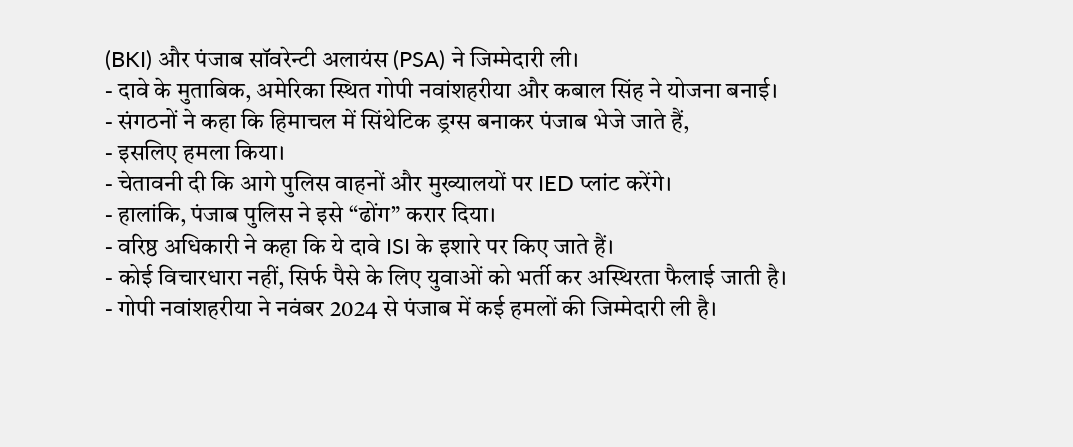(BKI) और पंजाब सॉवरेन्टी अलायंस (PSA) ने जिम्मेदारी ली।
- दावे के मुताबिक, अमेरिका स्थित गोपी नवांशहरीया और कबाल सिंह ने योजना बनाई।
- संगठनों ने कहा कि हिमाचल में सिंथेटिक ड्रग्स बनाकर पंजाब भेजे जाते हैं,
- इसलिए हमला किया।
- चेतावनी दी कि आगे पुलिस वाहनों और मुख्यालयों पर IED प्लांट करेंगे।
- हालांकि, पंजाब पुलिस ने इसे “ढोंग” करार दिया।
- वरिष्ठ अधिकारी ने कहा कि ये दावे ISI के इशारे पर किए जाते हैं।
- कोई विचारधारा नहीं, सिर्फ पैसे के लिए युवाओं को भर्ती कर अस्थिरता फैलाई जाती है।
- गोपी नवांशहरीया ने नवंबर 2024 से पंजाब में कई हमलों की जिम्मेदारी ली है।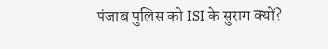पंजाब पुलिस को ISI के सुराग क्यों?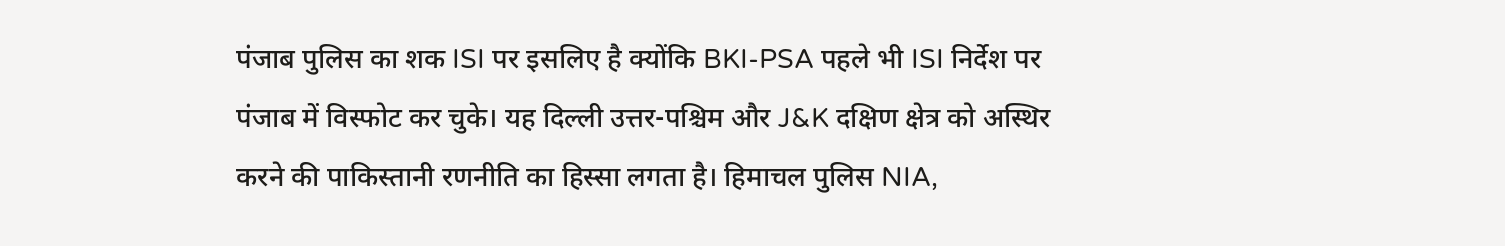पंजाब पुलिस का शक ISI पर इसलिए है क्योंकि BKI-PSA पहले भी ISI निर्देश पर पंजाब में विस्फोट कर चुके। यह दिल्ली उत्तर-पश्चिम और J&K दक्षिण क्षेत्र को अस्थिर करने की पाकिस्तानी रणनीति का हिस्सा लगता है। हिमाचल पुलिस NIA,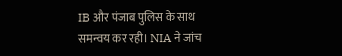IB और पंजाब पुलिस के साथ समन्वय कर रही। NIA ने जांच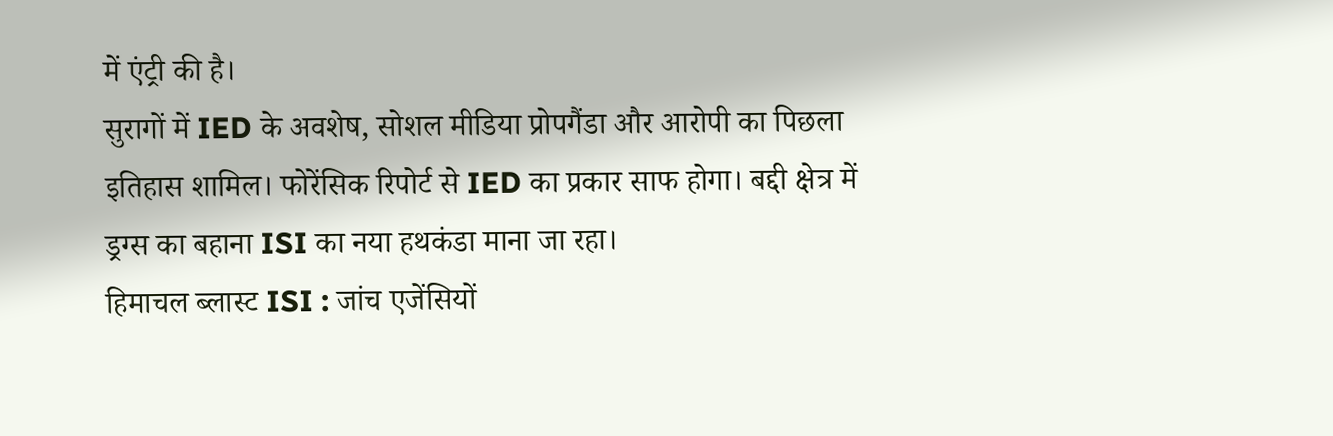में एंट्री की है।
सुरागों में IED के अवशेष, सोशल मीडिया प्रोपगैंडा और आरोपी का पिछला इतिहास शामिल। फोरेंसिक रिपोर्ट से IED का प्रकार साफ होगा। बद्दी क्षेत्र में ड्रग्स का बहाना ISI का नया हथकंडा माना जा रहा।
हिमाचल ब्लास्ट ISI : जांच एजेंसियों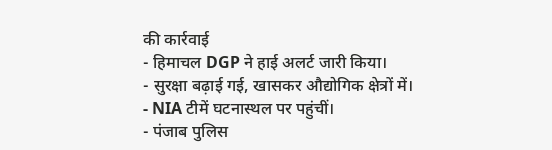की कार्रवाई
- हिमाचल DGP ने हाई अलर्ट जारी किया।
- सुरक्षा बढ़ाई गई, खासकर औद्योगिक क्षेत्रों में।
- NIA टीमें घटनास्थल पर पहुंचीं।
- पंजाब पुलिस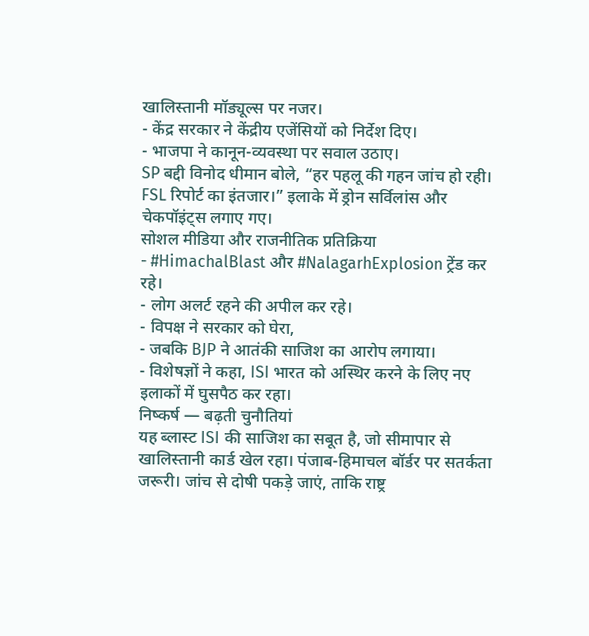खालिस्तानी मॉड्यूल्स पर नजर।
- केंद्र सरकार ने केंद्रीय एजेंसियों को निर्देश दिए।
- भाजपा ने कानून-व्यवस्था पर सवाल उठाए।
SP बद्दी विनोद धीमान बोले, “हर पहलू की गहन जांच हो रही। FSL रिपोर्ट का इंतजार।” इलाके में ड्रोन सर्विलांस और चेकपॉइंट्स लगाए गए।
सोशल मीडिया और राजनीतिक प्रतिक्रिया
- #HimachalBlast और #NalagarhExplosion ट्रेंड कर रहे।
- लोग अलर्ट रहने की अपील कर रहे।
- विपक्ष ने सरकार को घेरा,
- जबकि BJP ने आतंकी साजिश का आरोप लगाया।
- विशेषज्ञों ने कहा, ISI भारत को अस्थिर करने के लिए नए इलाकों में घुसपैठ कर रहा।
निष्कर्ष — बढ़ती चुनौतियां
यह ब्लास्ट ISI की साजिश का सबूत है, जो सीमापार से खालिस्तानी कार्ड खेल रहा। पंजाब-हिमाचल बॉर्डर पर सतर्कता जरूरी। जांच से दोषी पकड़े जाएं, ताकि राष्ट्र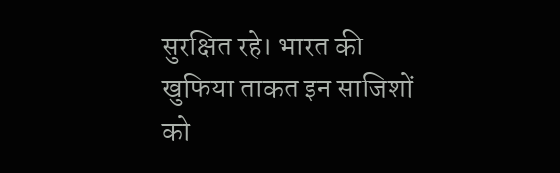सुरक्षित रहे। भारत की खुफिया ताकत इन साजिशों को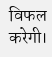विफल करेगी।